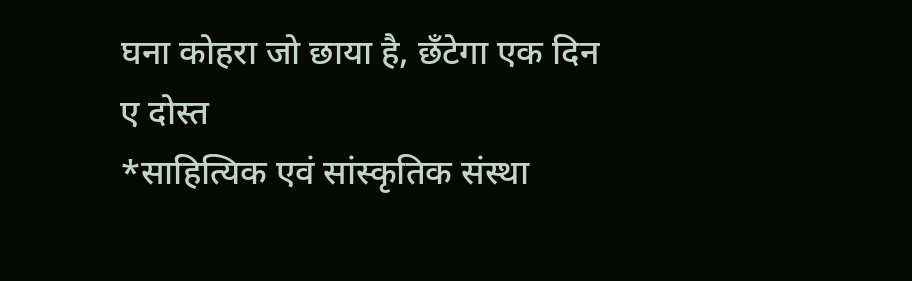घना कोहरा जो छाया है, छँटेगा एक दिन ए दोस्त
*साहित्यिक एवं सांस्कृतिक संस्था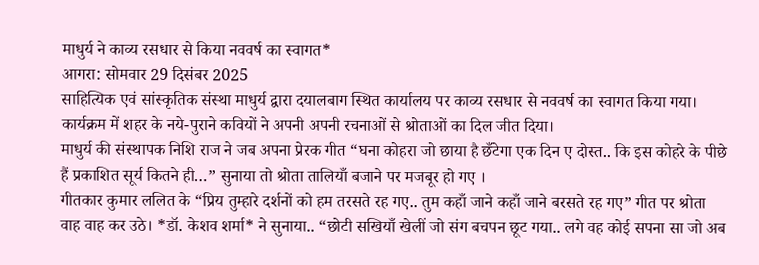माधुर्य ने काव्य रसधार से किया नववर्ष का स्वागत*
आगरा: सोमवार 29 दिसंबर 2025
साहित्यिक एवं सांस्कृतिक संस्था माधुर्य द्वारा दयालबाग स्थित कार्यालय पर काव्य रसधार से नववर्ष का स्वागत किया गया। कार्यक्रम में शहर के नये-पुराने कवियों ने अपनी अपनी रचनाओं से श्रोताओं का दिल जीत दिया।
माधुर्य की संस्थापक निशि राज ने जब अपना प्रेरक गीत “घना कोहरा जो छाया है छँटेगा एक दिन ए दोस्त.. कि इस कोहरे के पीछे हैं प्रकाशित सूर्य कितने ही…” सुनाया तो श्रोता तालियाँ बजाने पर मजबूर हो गए ।
गीतकार कुमार ललित के “प्रिय तुम्हारे दर्शनों को हम तरसते रह गए.. तुम कहाँ जाने कहाँ जाने बरसते रह गए” गीत पर श्रोता वाह वाह कर उठे। *डॉ. केशव शर्मा* ने सुनाया.. “छोटी सखियाँ खेलीं जो संग बचपन छूट गया.. लगे वह कोई सपना सा जो अब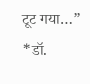टूट गया…” *डॉ.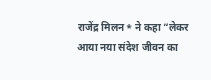राजेंद्र मिलन* ने कहा “लेकर आया नया संदेश जीवन का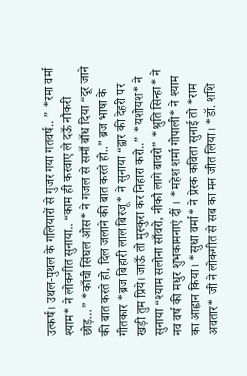उत्कर्ष। उथल-पुथल के गलियारों से गुजर गया गतवर्ष.. ” *रमा वर्मा श्याम* ने लोकगीत सुनाया.. “काम ही करवाए ले दऊँ नौकरी छोड़…” *काँची सिंघल ओस* ने गजल से समाँ बाँध दिया “दूर जाने की बात करते हो, दिल जलाने की बात करते हो..” ब्रज भाषा के गीतकार *ब्रज बिहारी लाल बिरजू* ने सुनाया “द्वार की देहरी पर खड़ी तुम प्रिये। जाऊँ तो मुस्कुरा कर निहारा करो..” *यशोयश* ने सुनाया “श्याम सलोना साँवरो, नीकौ लागे बावरो” *श्रुति सिन्हा* ने नव वर्ष की मधुर शुभकामनाएं दीं । *महेश शर्मा गोपाली* ने श्याम का आह्वान किया। *सुधा वर्मा* ने प्रेरक कविता सुनाई तो *राम अवतार* जी ने लोकगीत से सब का मन जीत लिया। *डॉ. शशि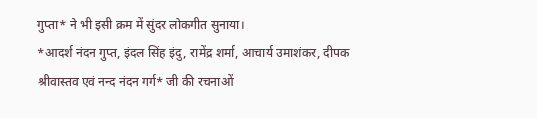गुप्ता* ने भी इसी क्रम में सुंदर लोकगीत सुनाया।
*आदर्श नंदन गुप्त, इंदल सिंह इंदु, रामेंद्र शर्मा, आचार्य उमाशंकर, दीपक श्रीवास्तव एवं नन्द नंदन गर्ग* जी की रचनाओं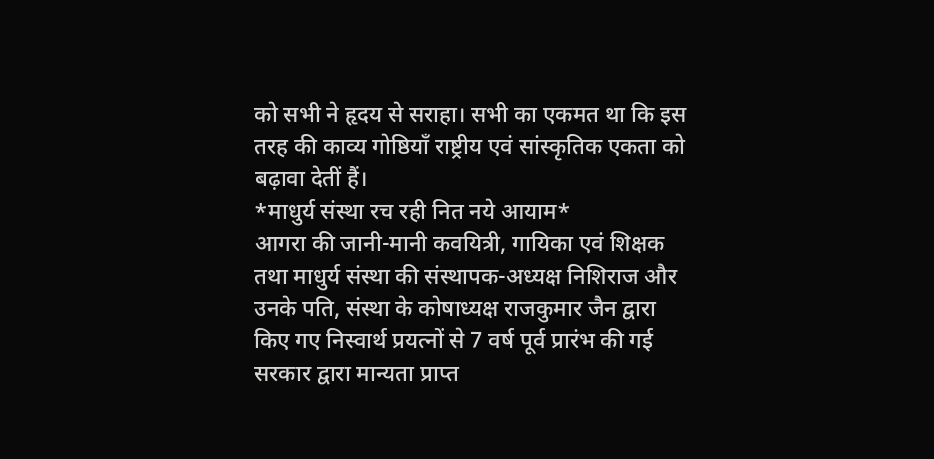को सभी ने हृदय से सराहा। सभी का एकमत था कि इस तरह की काव्य गोष्ठियाँ राष्ट्रीय एवं सांस्कृतिक एकता को बढ़ावा देतीं हैं।
*माधुर्य संस्था रच रही नित नये आयाम*
आगरा की जानी-मानी कवयित्री, गायिका एवं शिक्षक तथा माधुर्य संस्था की संस्थापक-अध्यक्ष निशिराज और उनके पति, संस्था के कोषाध्यक्ष राजकुमार जैन द्वारा किए गए निस्वार्थ प्रयत्नों से 7 वर्ष पूर्व प्रारंभ की गई सरकार द्वारा मान्यता प्राप्त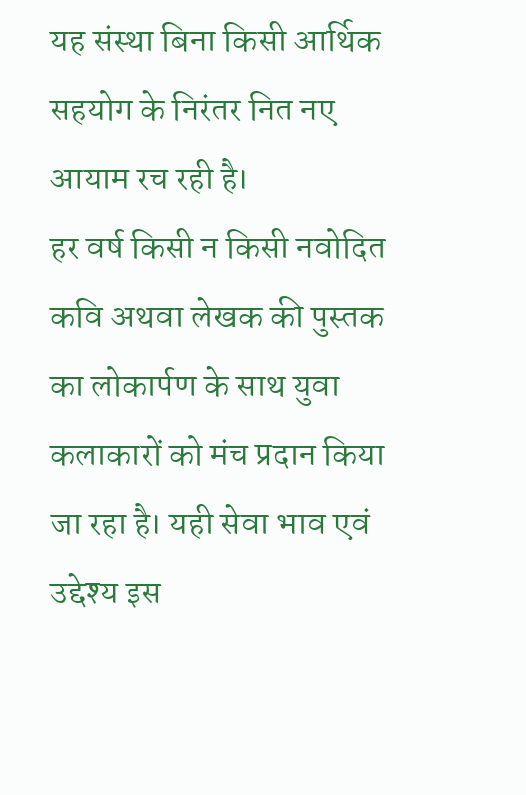यह संस्था बिना किसी आर्थिक सहयोग के निरंतर नित नए आयाम रच रही है।
हर वर्ष किसी न किसी नवोदित कवि अथवा लेखक की पुस्तक का लोकार्पण के साथ युवा कलाकारों को मंच प्रदान किया जा रहा है। यही सेवा भाव एवं उद्देश्य इस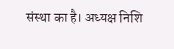संस्था का है। अध्यक्ष निशि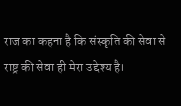राज का कहना है कि संस्कृति की सेवा से राष्ट्र की सेवा ही मेरा उद्देश्य है।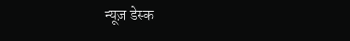न्यूज़ डेस्क